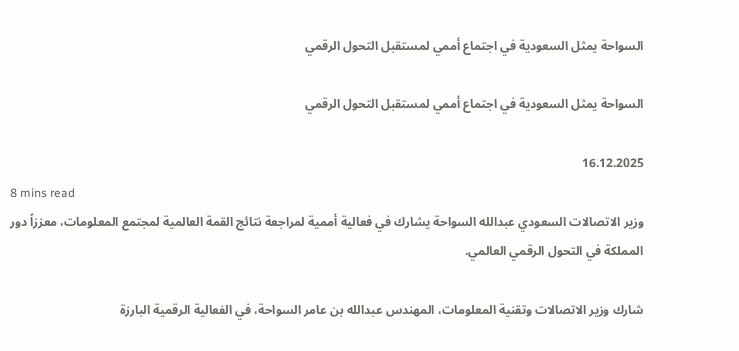السواحة يمثل السعودية في اجتماع أممي لمستقبل التحول الرقمي

السواحة يمثل السعودية في اجتماع أممي لمستقبل التحول الرقمي

16.12.2025
8 mins read
وزير الاتصالات السعودي عبدالله السواحة يشارك في فعالية أممية لمراجعة نتائج القمة العالمية لمجتمع المعلومات، معززاً دور المملكة في التحول الرقمي العالمي.

شارك وزير الاتصالات وتقنية المعلومات، المهندس عبدالله بن عامر السواحة، في الفعالية الرقمية البارزة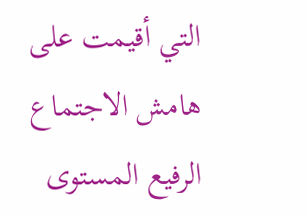التي أقيمت على هامش الاجتماع الرفيع المستوى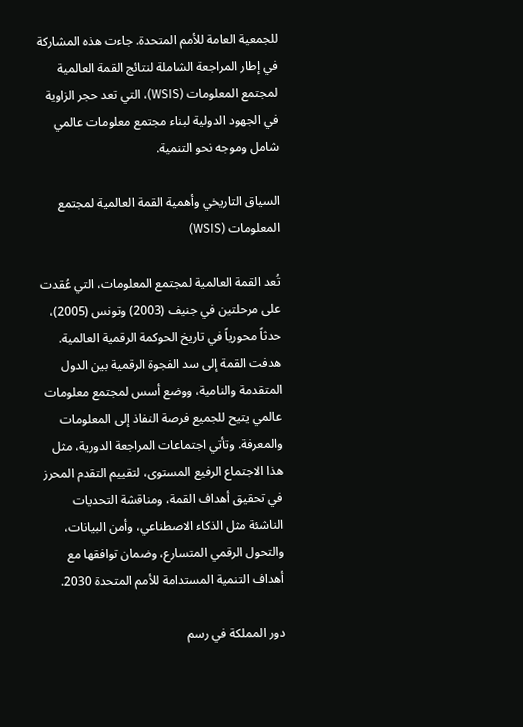للجمعية العامة للأمم المتحدة. جاءت هذه المشاركة في إطار المراجعة الشاملة لنتائج القمة العالمية لمجتمع المعلومات (WSIS)، التي تعد حجر الزاوية في الجهود الدولية لبناء مجتمع معلومات عالمي شامل وموجه نحو التنمية.

السياق التاريخي وأهمية القمة العالمية لمجتمع المعلومات (WSIS)

تُعد القمة العالمية لمجتمع المعلومات، التي عُقدت على مرحلتين في جنيف (2003) وتونس (2005)، حدثاً محورياً في تاريخ الحوكمة الرقمية العالمية. هدفت القمة إلى سد الفجوة الرقمية بين الدول المتقدمة والنامية، ووضع أسس لمجتمع معلومات عالمي يتيح للجميع فرصة النفاذ إلى المعلومات والمعرفة. وتأتي اجتماعات المراجعة الدورية، مثل هذا الاجتماع الرفيع المستوى، لتقييم التقدم المحرز في تحقيق أهداف القمة، ومناقشة التحديات الناشئة مثل الذكاء الاصطناعي، وأمن البيانات، والتحول الرقمي المتسارع، وضمان توافقها مع أهداف التنمية المستدامة للأمم المتحدة 2030.

دور المملكة في رسم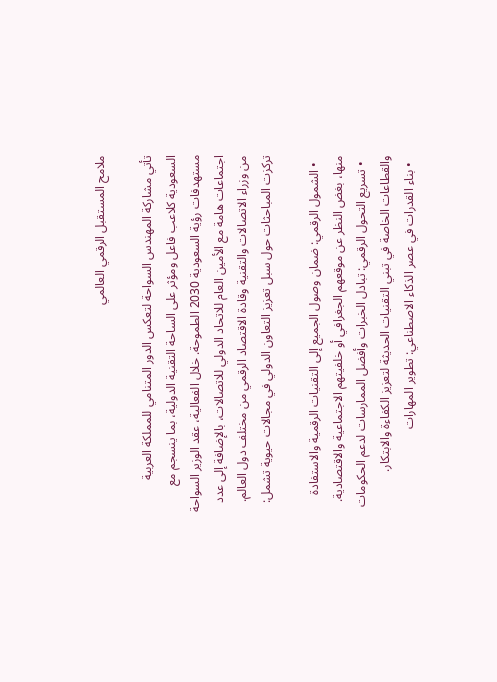ملامح المستقبل الرقمي العالمي

تأتي مشاركة المهندس السواحة لتعكس الدور المتنامي للمملكة العربية السعودية كلاعب فاعل ومؤثر على الساحة التقنية الدولية، بما ينسجم مع مستهدفات رؤية السعودية 2030 الطموحة. خلال الفعالية، عقد الوزير السواحة اجتماعات هامة مع الأمين العام للاتحاد الدولي للاتصالات، بالإضافة إلى عدد من وزراء الاتصالات والتقنية وقادة الاقتصاد الرقمي من مختلف دول العالم. تركزت المباحثات حول سبل تعزيز التعاون الدولي في مجالات حيوية تشمل:

  • الشمول الرقمي: ضمان وصول الجميع إلى التقنيات الرقمية والاستفادة منها، بغض النظر عن موقعهم الجغرافي أو خلفيتهم الاجتماعية والاقتصادية.
  • تسريع التحول الرقمي: تبادل الخبرات وأفضل الممارسات لدعم الحكومات والقطاعات الخاصة في تبني التقنيات الحديثة لتعزيز الكفاءة والابتكار.
  • بناء القدرات في عصر الذكاء الاصطناعي: تطوير المهارات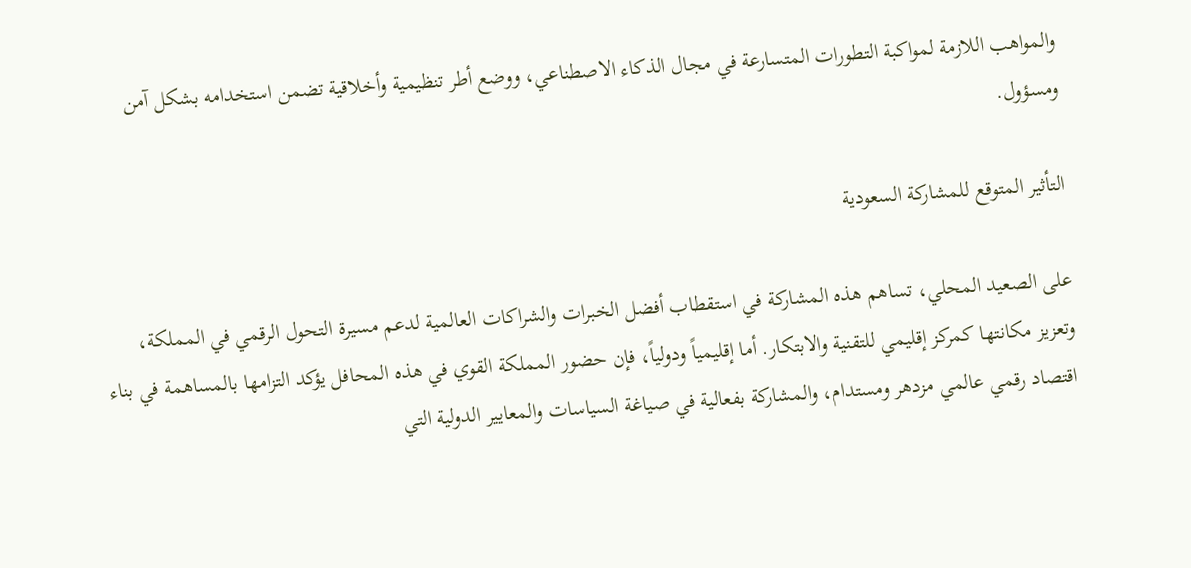والمواهب اللازمة لمواكبة التطورات المتسارعة في مجال الذكاء الاصطناعي، ووضع أطر تنظيمية وأخلاقية تضمن استخدامه بشكل آمن ومسؤول.

التأثير المتوقع للمشاركة السعودية

على الصعيد المحلي، تساهم هذه المشاركة في استقطاب أفضل الخبرات والشراكات العالمية لدعم مسيرة التحول الرقمي في المملكة، وتعزيز مكانتها كمركز إقليمي للتقنية والابتكار. أما إقليمياً ودولياً، فإن حضور المملكة القوي في هذه المحافل يؤكد التزامها بالمساهمة في بناء اقتصاد رقمي عالمي مزدهر ومستدام، والمشاركة بفعالية في صياغة السياسات والمعايير الدولية التي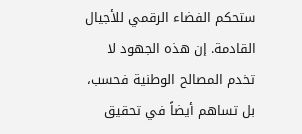ستحكم الفضاء الرقمي للأجيال القادمة. إن هذه الجهود لا تخدم المصالح الوطنية فحسب، بل تساهم أيضاً في تحقيق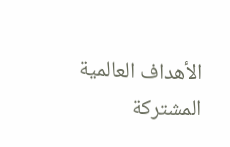الأهداف العالمية المشتركة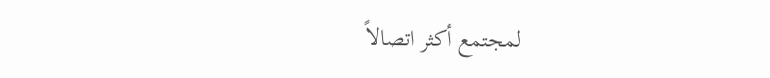لمجتمع أكثر اتصالاً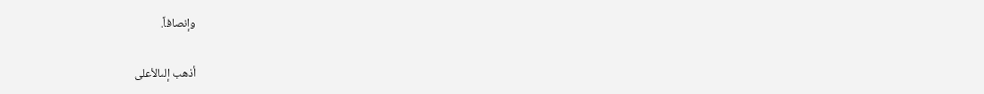وإنصافاً.

أذهب إلىالأعلى